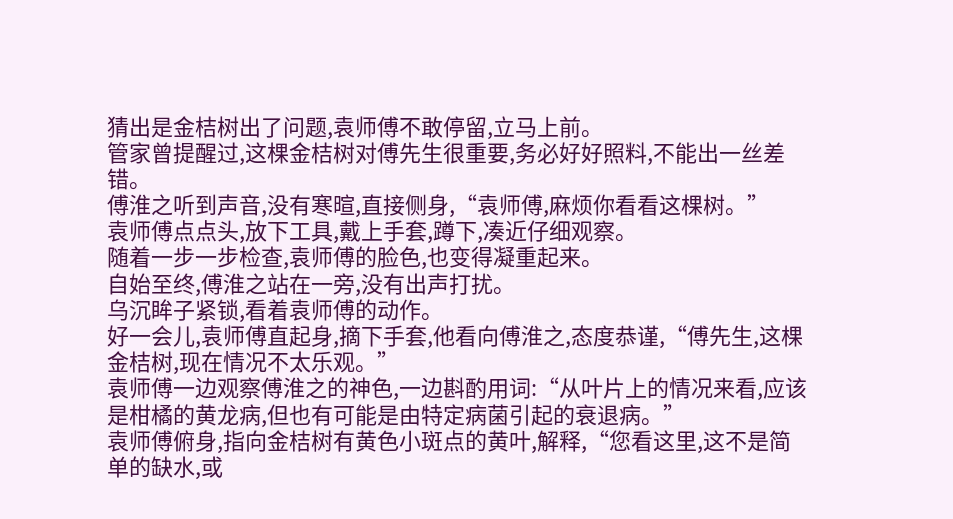猜出是金桔树出了问题,袁师傅不敢停留,立马上前。
管家曾提醒过,这棵金桔树对傅先生很重要,务必好好照料,不能出一丝差错。
傅淮之听到声音,没有寒暄,直接侧身,“袁师傅,麻烦你看看这棵树。”
袁师傅点点头,放下工具,戴上手套,蹲下,凑近仔细观察。
随着一步一步检查,袁师傅的脸色,也变得凝重起来。
自始至终,傅淮之站在一旁,没有出声打扰。
乌沉眸子紧锁,看着袁师傅的动作。
好一会儿,袁师傅直起身,摘下手套,他看向傅淮之,态度恭谨,“傅先生,这棵金桔树,现在情况不太乐观。”
袁师傅一边观察傅淮之的神色,一边斟酌用词:“从叶片上的情况来看,应该是柑橘的黄龙病,但也有可能是由特定病菌引起的衰退病。”
袁师傅俯身,指向金桔树有黄色小斑点的黄叶,解释,“您看这里,这不是简单的缺水,或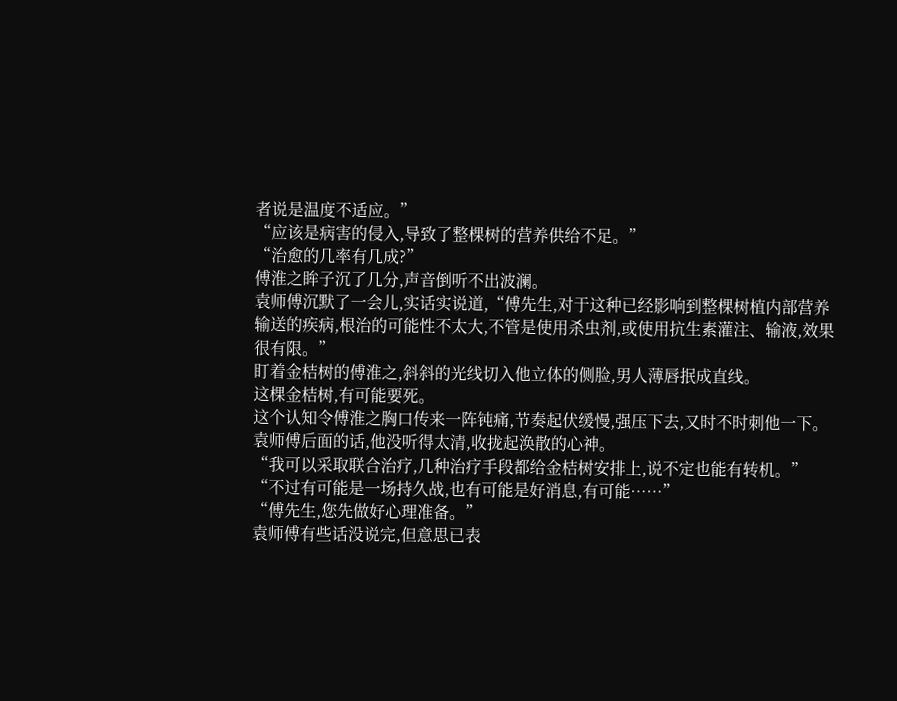者说是温度不适应。”
“应该是病害的侵入,导致了整棵树的营养供给不足。”
“治愈的几率有几成?”
傅淮之眸子沉了几分,声音倒听不出波澜。
袁师傅沉默了一会儿,实话实说道,“傅先生,对于这种已经影响到整棵树植内部营养输送的疾病,根治的可能性不太大,不管是使用杀虫剂,或使用抗生素灌注、输液,效果很有限。”
盯着金桔树的傅淮之,斜斜的光线切入他立体的侧脸,男人薄唇抿成直线。
这棵金桔树,有可能要死。
这个认知令傅淮之胸口传来一阵钝痛,节奏起伏缓慢,强压下去,又时不时刺他一下。
袁师傅后面的话,他没听得太清,收拢起涣散的心神。
“我可以采取联合治疗,几种治疗手段都给金桔树安排上,说不定也能有转机。”
“不过有可能是一场持久战,也有可能是好消息,有可能……”
“傅先生,您先做好心理准备。”
袁师傅有些话没说完,但意思已表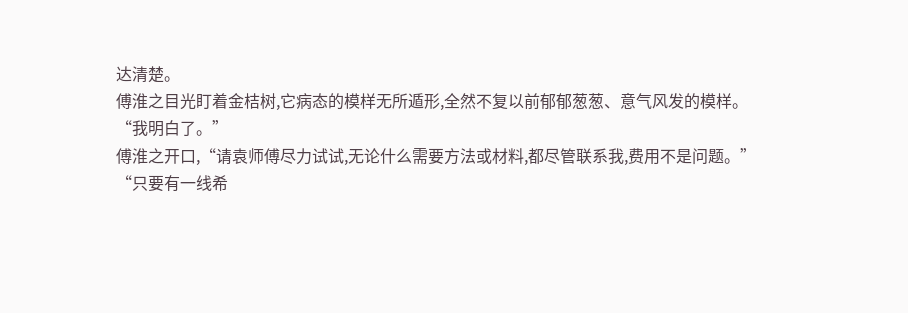达清楚。
傅淮之目光盯着金桔树,它病态的模样无所遁形,全然不复以前郁郁葱葱、意气风发的模样。
“我明白了。”
傅淮之开口,“请袁师傅尽力试试,无论什么需要方法或材料,都尽管联系我,费用不是问题。”
“只要有一线希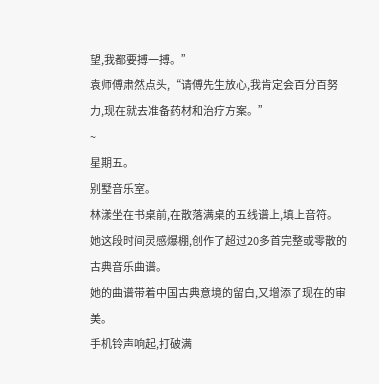望,我都要搏一搏。”
袁师傅肃然点头,“请傅先生放心,我肯定会百分百努力,现在就去准备药材和治疗方案。”
~
星期五。
别墅音乐室。
林漾坐在书桌前,在散落满桌的五线谱上,填上音符。
她这段时间灵感爆棚,创作了超过20多首完整或零散的古典音乐曲谱。
她的曲谱带着中国古典意境的留白,又增添了现在的审美。
手机铃声响起,打破满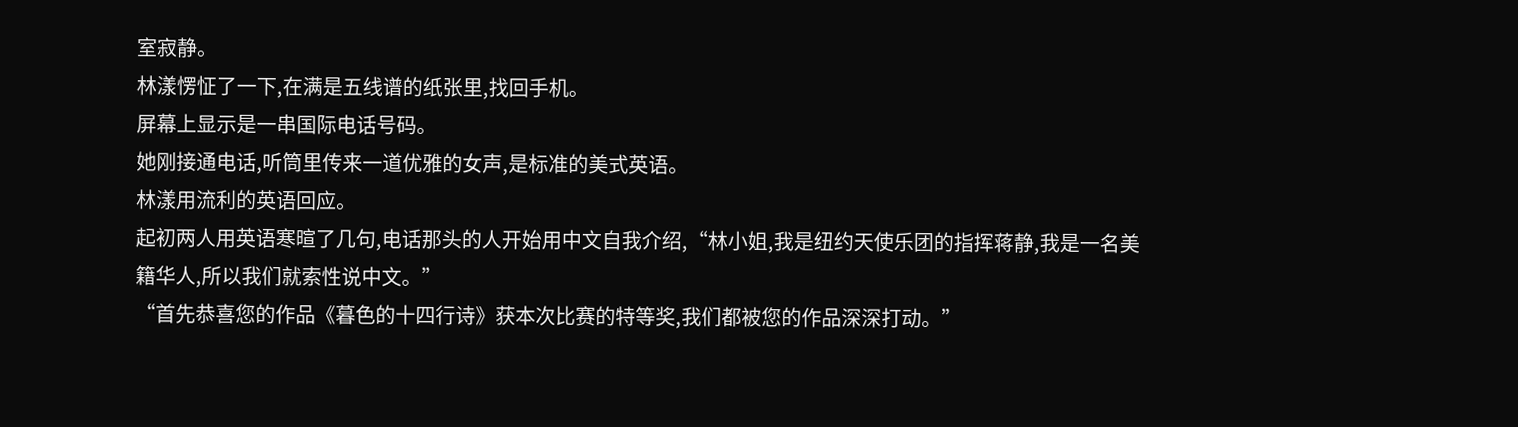室寂静。
林漾愣怔了一下,在满是五线谱的纸张里,找回手机。
屏幕上显示是一串国际电话号码。
她刚接通电话,听筒里传来一道优雅的女声,是标准的美式英语。
林漾用流利的英语回应。
起初两人用英语寒暄了几句,电话那头的人开始用中文自我介绍,“林小姐,我是纽约天使乐团的指挥蒋静,我是一名美籍华人,所以我们就索性说中文。”
“首先恭喜您的作品《暮色的十四行诗》获本次比赛的特等奖,我们都被您的作品深深打动。”